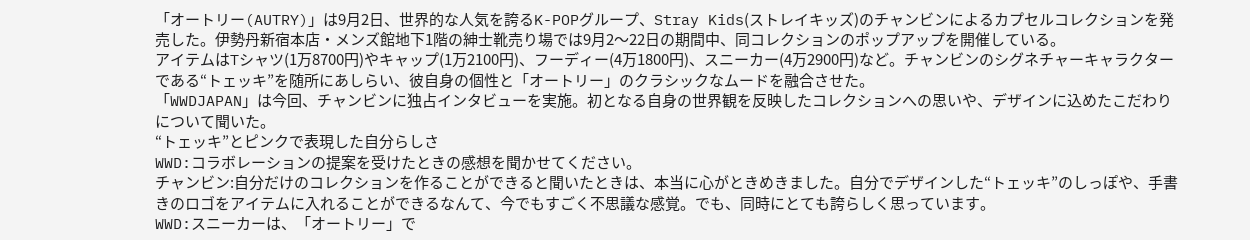「オートリー(AUTRY)」は9月2日、世界的な人気を誇るK-POPグループ、Stray Kids(ストレイキッズ)のチャンビンによるカプセルコレクションを発売した。伊勢丹新宿本店・メンズ館地下1階の紳士靴売り場では9月2〜22日の期間中、同コレクションのポップアップを開催している。
アイテムはTシャツ(1万8700円)やキャップ(1万2100円)、フーディー(4万1800円)、スニーカー(4万2900円)など。チャンビンのシグネチャーキャラクターである“トェッキ”を随所にあしらい、彼自身の個性と「オートリー」のクラシックなムードを融合させた。
「WWDJAPAN」は今回、チャンビンに独占インタビューを実施。初となる自身の世界観を反映したコレクションへの思いや、デザインに込めたこだわりについて聞いた。
“トェッキ”とピンクで表現した自分らしさ
WWD:コラボレーションの提案を受けたときの感想を聞かせてください。
チャンビン:自分だけのコレクションを作ることができると聞いたときは、本当に心がときめきました。自分でデザインした“トェッキ”のしっぽや、手書きのロゴをアイテムに入れることができるなんて、今でもすごく不思議な感覚。でも、同時にとても誇らしく思っています。
WWD:スニーカーは、「オートリー」で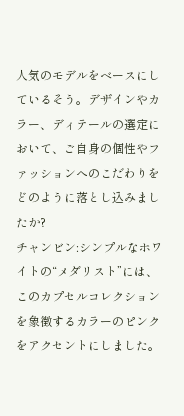人気のモデルをベースにしているそう。デザインやカラー、ディテールの選定において、ご自身の個性やファッションへのこだわりをどのように落とし込みましたか?
チャンビン:シンプルなホワイトの“メダリスト”には、このカプセルコレクションを象徴するカラーのピンクをアクセントにしました。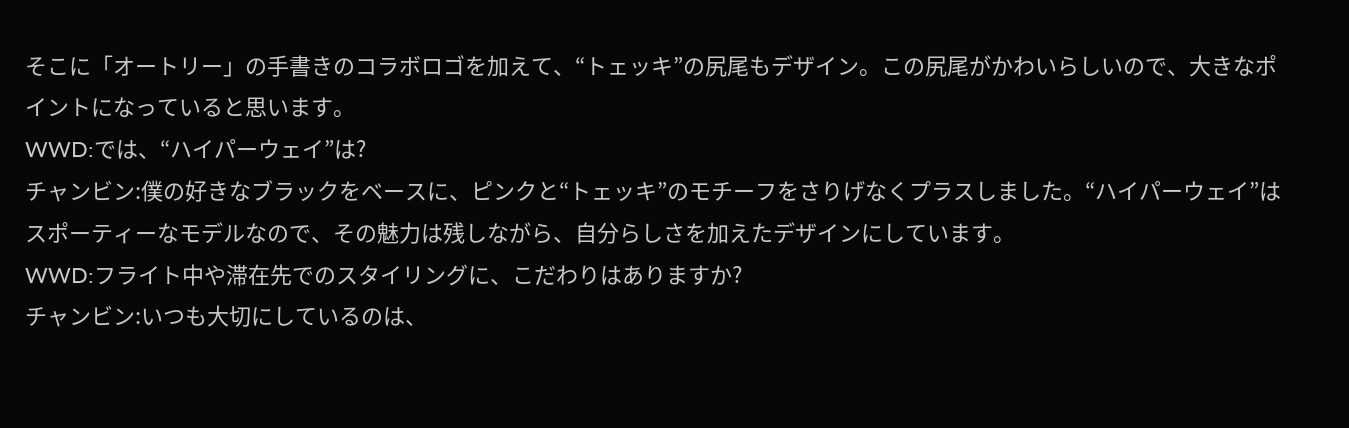そこに「オートリー」の手書きのコラボロゴを加えて、“トェッキ”の尻尾もデザイン。この尻尾がかわいらしいので、大きなポイントになっていると思います。
WWD:では、“ハイパーウェイ”は?
チャンビン:僕の好きなブラックをベースに、ピンクと“トェッキ”のモチーフをさりげなくプラスしました。“ハイパーウェイ”はスポーティーなモデルなので、その魅力は残しながら、自分らしさを加えたデザインにしています。
WWD:フライト中や滞在先でのスタイリングに、こだわりはありますか?
チャンビン:いつも大切にしているのは、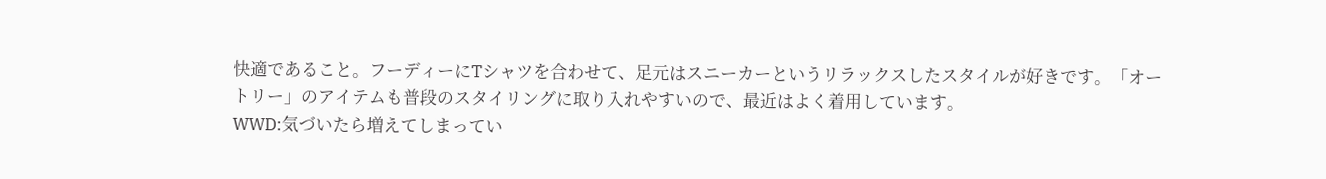快適であること。フーディーにTシャツを合わせて、足元はスニーカーというリラックスしたスタイルが好きです。「オートリー」のアイテムも普段のスタイリングに取り入れやすいので、最近はよく着用しています。
WWD:気づいたら増えてしまってい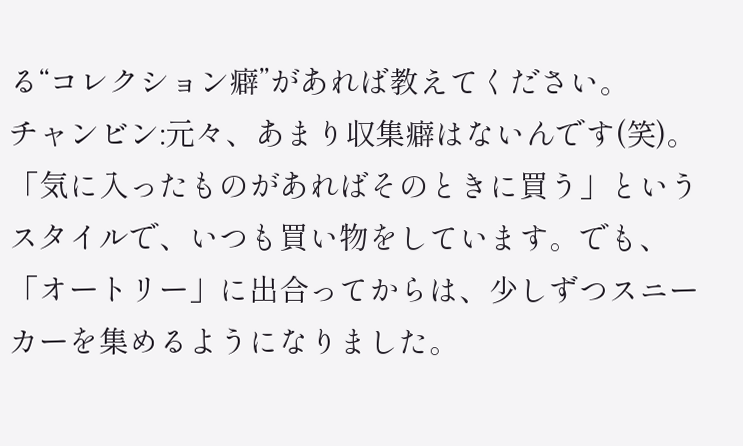る“コレクション癖”があれば教えてください。
チャンビン:元々、あまり収集癖はないんです(笑)。「気に入ったものがあればそのときに買う」というスタイルで、いつも買い物をしています。でも、「オートリー」に出合ってからは、少しずつスニーカーを集めるようになりました。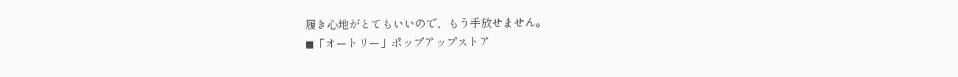履き心地がとてもいいので、もう手放せません。
◼「オートリー」ポップアップストア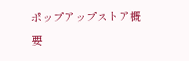ポップアップストア概要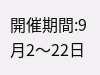開催期間:9月2〜22日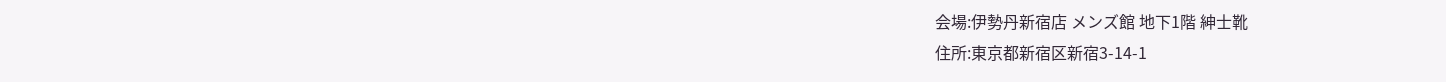会場:伊勢丹新宿店 メンズ館 地下1階 紳士靴
住所:東京都新宿区新宿3-14-1